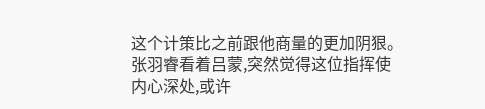这个计策比之前跟他商量的更加阴狠。张羽睿看着吕蒙,突然觉得这位指挥使内心深处,或许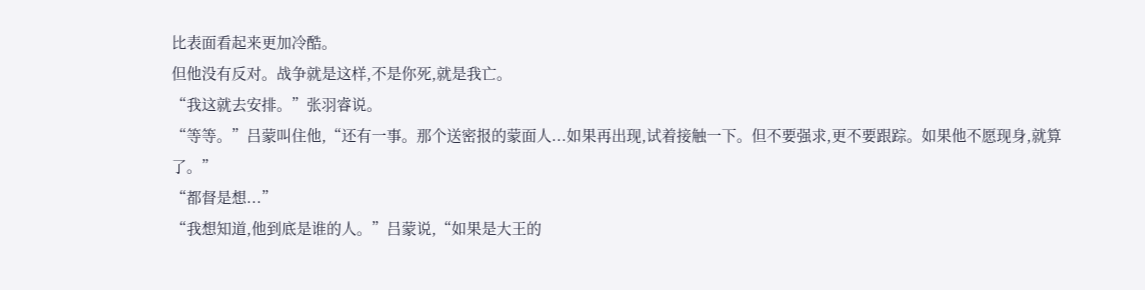比表面看起来更加冷酷。
但他没有反对。战争就是这样,不是你死,就是我亡。
“我这就去安排。”张羽睿说。
“等等。”吕蒙叫住他,“还有一事。那个送密报的蒙面人...如果再出现,试着接触一下。但不要强求,更不要跟踪。如果他不愿现身,就算了。”
“都督是想...”
“我想知道,他到底是谁的人。”吕蒙说,“如果是大王的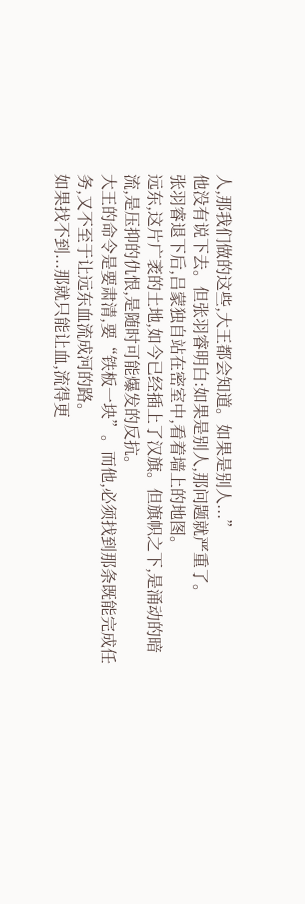人,那我们做的这些,大王都会知道。如果是别人...”
他没有说下去。但张羽睿明白:如果是别人,那问题就严重了。
张羽睿退下后,吕蒙独自站在密室中,看着墙上的地图。
远东,这片广袤的土地,如今已经插上了汉旗。但旗帜之下,是涌动的暗流,是压抑的仇恨,是随时可能爆发的反抗。
大王的命令是要肃清,要“铁板一块”。而他,必须找到那条既能完成任务,又不至于让远东血流成河的路。
如果找不到...那就只能让血,流得更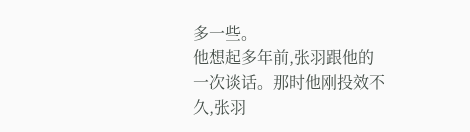多一些。
他想起多年前,张羽跟他的一次谈话。那时他刚投效不久,张羽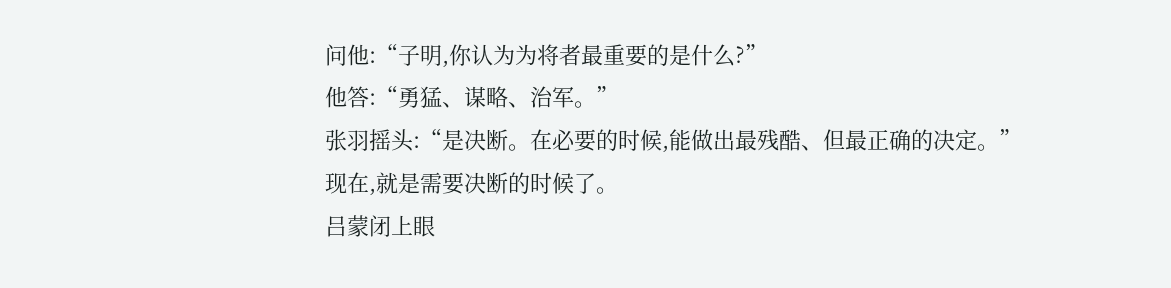问他:“子明,你认为为将者最重要的是什么?”
他答:“勇猛、谋略、治军。”
张羽摇头:“是决断。在必要的时候,能做出最残酷、但最正确的决定。”
现在,就是需要决断的时候了。
吕蒙闭上眼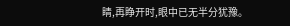睛,再睁开时,眼中已无半分犹豫。